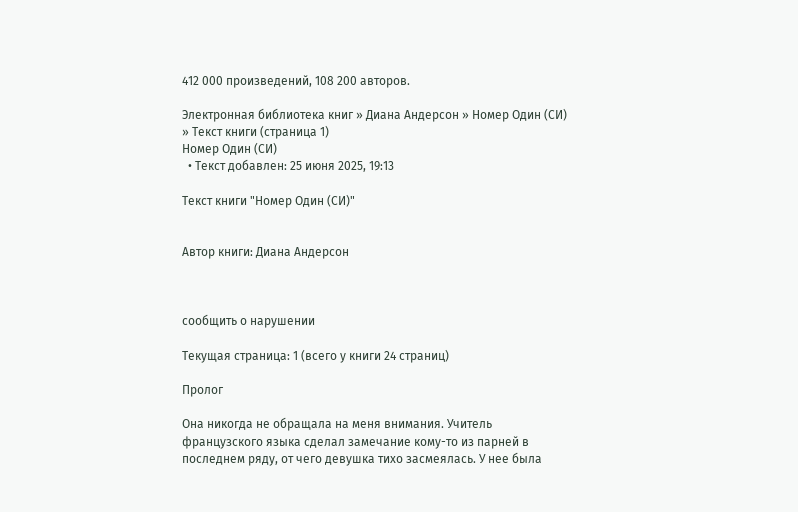412 000 произведений, 108 200 авторов.

Электронная библиотека книг » Диана Андерсон » Номер Один (СИ) » Текст книги (страница 1)
Номер Один (СИ)
  • Текст добавлен: 25 июня 2025, 19:13

Текст книги "Номер Один (СИ)"


Автор книги: Диана Андерсон



сообщить о нарушении

Текущая страница: 1 (всего у книги 24 страниц)

Пролог

Она никогда не обращала на меня внимания. Учитель французского языка сделал замечание кому-то из парней в последнем ряду, от чего девушка тихо засмеялась. У нее была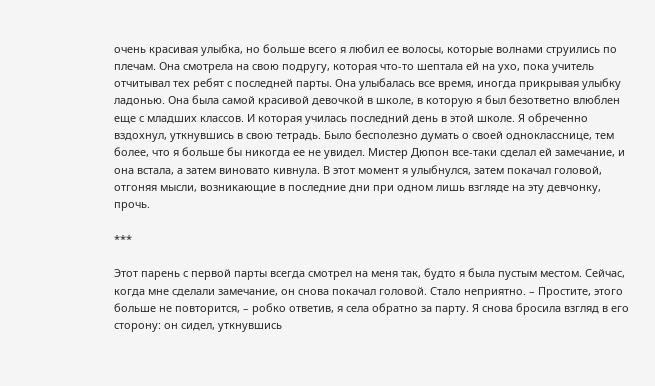очень красивая улыбка, но больше всего я любил ее волосы, которые волнами струились по плечам. Она смотрела на свою подругу, которая что-то шептала ей на ухо, пока учитель отчитывал тех ребят с последней парты. Она улыбалась все время, иногда прикрывая улыбку ладонью. Она была самой красивой девочкой в школе, в которую я был безответно влюблен еще с младших классов. И которая училась последний день в этой школе. Я обреченно вздохнул, уткнувшись в свою тетрадь. Было бесполезно думать о своей однокласснице, тем более, что я больше бы никогда ее не увидел. Мистер Дюпон все-таки сделал ей замечание, и она встала, а затем виновато кивнула. В этот момент я улыбнулся, затем покачал головой, отгоняя мысли, возникающие в последние дни при одном лишь взгляде на эту девчонку, прочь.

***

Этот парень с первой парты всегда смотрел на меня так, будто я была пустым местом. Сейчас, когда мне сделали замечание, он снова покачал головой. Стало неприятно. – Простите, этого больше не повторится, – робко ответив, я села обратно за парту. Я снова бросила взгляд в его сторону: он сидел, уткнувшись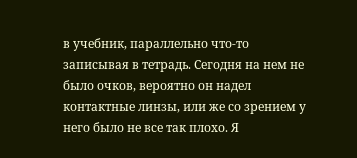в учебник, параллельно что-то записывая в тетрадь. Сегодня на нем не было очков, вероятно он надел контактные линзы, или же со зрением у него было не все так плохо. Я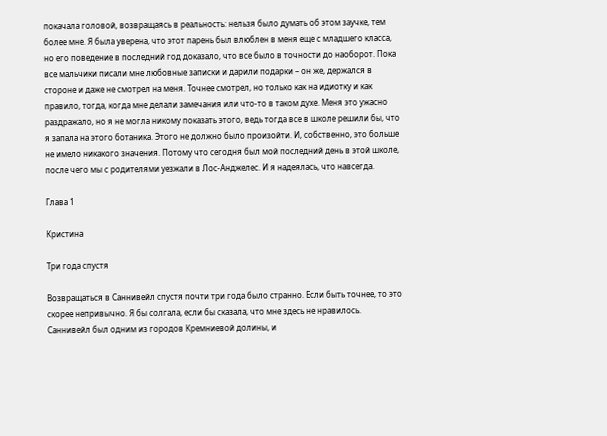покачала головой, возвращаясь в реальность: нельзя было думать об этом заучке, тем более мне. Я была уверена, что этот парень был влюблен в меня еще с младшего класса, но его поведение в последний год доказало, что все было в точности до наоборот. Пока все мальчики писали мне любовные записки и дарили подарки – он же, держался в стороне и даже не смотрел на меня. Точнее смотрел, но только как на идиотку и как правило, тогда, когда мне делали замечания или что-то в таком духе. Меня это ужасно раздражало, но я не могла никому показать этого, ведь тогда все в школе решили бы, что я запала на этого ботаника. Этого не должно было произойти. И, собственно, это больше не имело никакого значения. Потому что сегодня был мой последний день в этой школе, после чего мы с родителями уезжали в Лос-Анджелес. И я надеялась, что навсегда.

Глава 1

Кристина

Три года спустя

Возвращаться в Саннивейл спустя почти три года было странно. Если быть точнее, то это скорее непривычно. Я бы солгала, если бы сказала, что мне здесь не нравилось. Саннивейл был одним из городов Кремниевой долины, и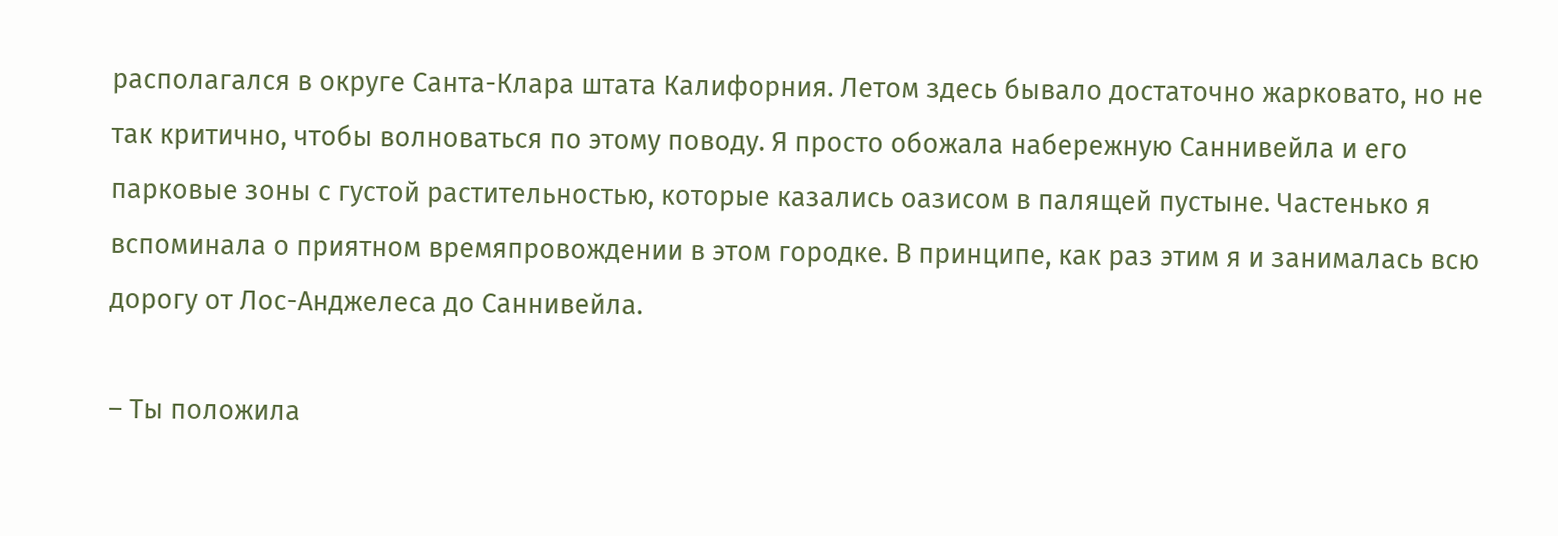располагался в округе Санта-Клара штата Калифорния. Летом здесь бывало достаточно жарковато, но не так критично, чтобы волноваться по этому поводу. Я просто обожала набережную Саннивейла и его парковые зоны с густой растительностью, которые казались оазисом в палящей пустыне. Частенько я вспоминала о приятном времяпровождении в этом городке. В принципе, как раз этим я и занималась всю дорогу от Лос-Анджелеса до Саннивейла.

– Ты положила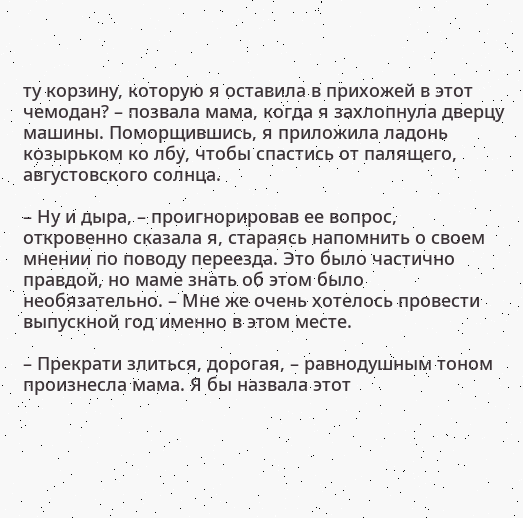ту корзину, которую я оставила в прихожей в этот чемодан? – позвала мама, когда я захлопнула дверцу машины. Поморщившись, я приложила ладонь козырьком ко лбу, чтобы спастись от палящего, августовского солнца.

– Ну и дыра, – проигнорировав ее вопрос, откровенно сказала я, стараясь напомнить о своем мнении по поводу переезда. Это было частично правдой, но маме знать об этом было необязательно. – Мне же очень хотелось провести выпускной год именно в этом месте.

– Прекрати злиться, дорогая, – равнодушным тоном произнесла мама. Я бы назвала этот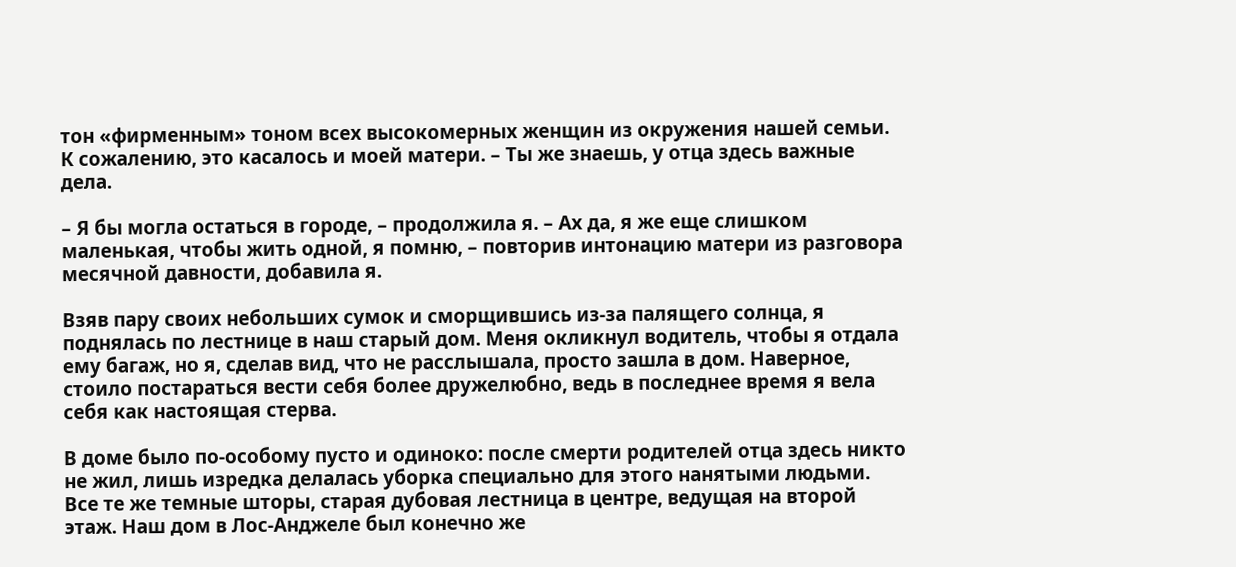тон «фирменным» тоном всех высокомерных женщин из окружения нашей семьи. К сожалению, это касалось и моей матери. – Ты же знаешь, у отца здесь важные дела.

– Я бы могла остаться в городе, – продолжила я. – Ах да, я же еще слишком маленькая, чтобы жить одной, я помню, – повторив интонацию матери из разговора месячной давности, добавила я.

Взяв пару своих небольших сумок и сморщившись из-за палящего солнца, я поднялась по лестнице в наш старый дом. Меня окликнул водитель, чтобы я отдала ему багаж, но я, сделав вид, что не расслышала, просто зашла в дом. Наверное, стоило постараться вести себя более дружелюбно, ведь в последнее время я вела себя как настоящая стерва.

В доме было по-особому пусто и одиноко: после смерти родителей отца здесь никто не жил, лишь изредка делалась уборка специально для этого нанятыми людьми. Все те же темные шторы, старая дубовая лестница в центре, ведущая на второй этаж. Наш дом в Лос-Анджеле был конечно же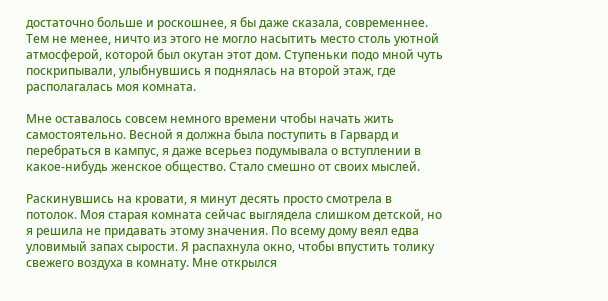достаточно больше и роскошнее, я бы даже сказала, современнее. Тем не менее, ничто из этого не могло насытить место столь уютной атмосферой, которой был окутан этот дом. Ступеньки подо мной чуть поскрипывали, улыбнувшись я поднялась на второй этаж, где располагалась моя комната.

Мне оставалось совсем немного времени чтобы начать жить самостоятельно. Весной я должна была поступить в Гарвард и перебраться в кампус, я даже всерьез подумывала о вступлении в какое-нибудь женское общество. Стало смешно от своих мыслей.

Раскинувшись на кровати, я минут десять просто смотрела в потолок. Моя старая комната сейчас выглядела слишком детской, но я решила не придавать этому значения. По всему дому веял едва уловимый запах сырости. Я распахнула окно, чтобы впустить толику свежего воздуха в комнату. Мне открылся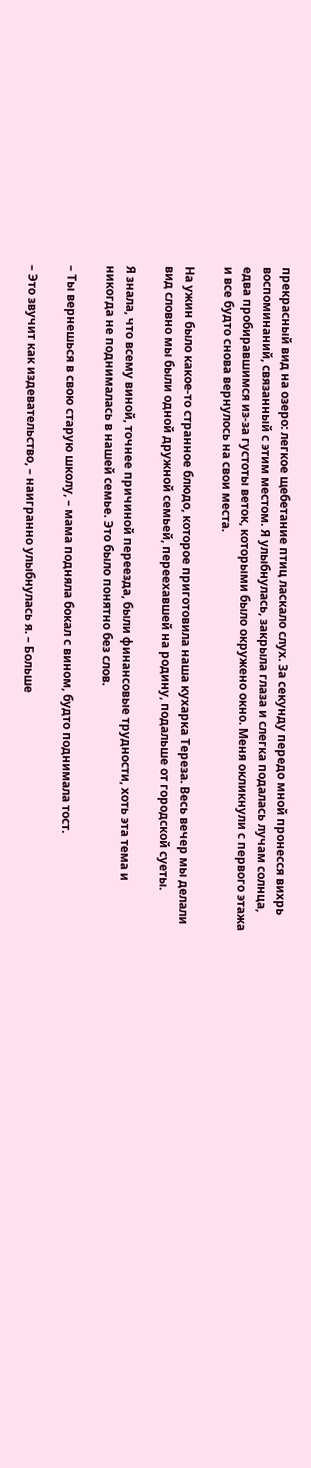прекрасный вид на озеро: легкое щебетание птиц ласкало слух. За секунду передо мной пронесся вихрь воспоминаний, связанный с этим местом. Я улыбнулась, закрыла глаза и слегка подалась лучам солнца, едва пробиравшимся из-за густоты веток, которыми было окружено окно. Меня окликнули с первого этажа и все будто снова вернулось на свои места.

На ужин было какое-то странное блюдо, которое приготовила наша кухарка Тереза. Весь вечер мы делали вид словно мы были одной дружной семьей, переехавшей на родину, подальше от городской суеты.

Я знала, что всему виной, точнее причиной переезда, были финансовые трудности, хоть эта тема и никогда не поднималась в нашей семье. Это было понятно без слов.

– Ты вернешься в свою старую школу, – мама подняла бокал с вином, будто поднимала тост.

– Это звучит как издевательство, – наигранно улыбнулась я. – Больше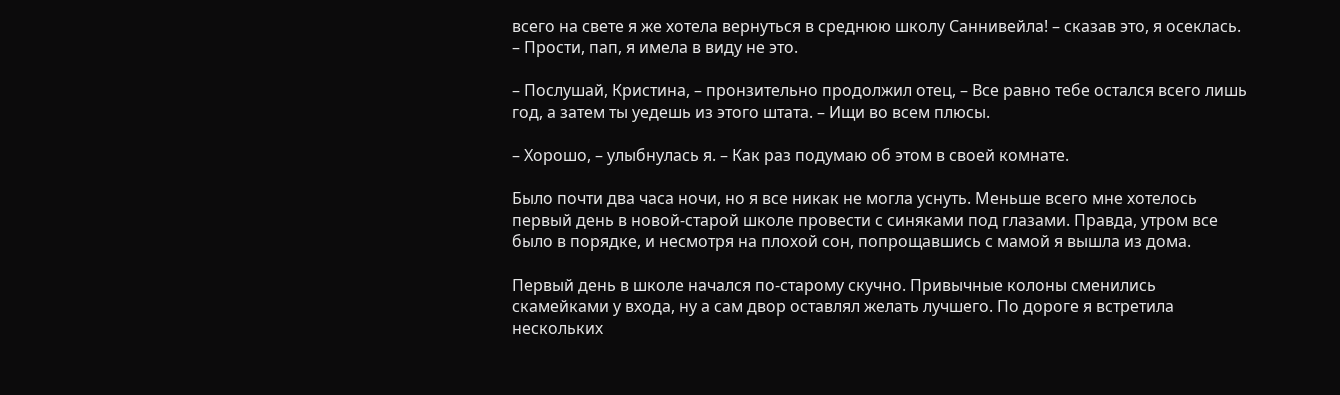всего на свете я же хотела вернуться в среднюю школу Саннивейла! – сказав это, я осеклась. – Прости, пап, я имела в виду не это.

– Послушай, Кристина, – пронзительно продолжил отец, – Все равно тебе остался всего лишь год, а затем ты уедешь из этого штата. – Ищи во всем плюсы.

– Хорошо, – улыбнулась я. – Как раз подумаю об этом в своей комнате.

Было почти два часа ночи, но я все никак не могла уснуть. Меньше всего мне хотелось первый день в новой-старой школе провести с синяками под глазами. Правда, утром все было в порядке, и несмотря на плохой сон, попрощавшись с мамой я вышла из дома.

Первый день в школе начался по-старому скучно. Привычные колоны сменились скамейками у входа, ну а сам двор оставлял желать лучшего. По дороге я встретила нескольких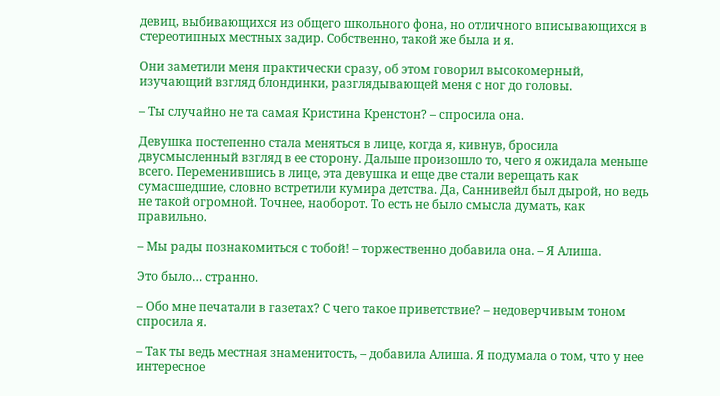девиц, выбивающихся из общего школьного фона, но отличного вписывающихся в стереотипных местных задир. Собственно, такой же была и я.

Они заметили меня практически сразу, об этом говорил высокомерный, изучающий взгляд блондинки, разглядывающей меня с ног до головы.

– Ты случайно не та самая Кристина Кренстон? – спросила она.

Девушка постепенно стала меняться в лице, когда я, кивнув, бросила двусмысленный взгляд в ее сторону. Дальше произошло то, чего я ожидала меньше всего. Переменившись в лице, эта девушка и еще две стали верещать как сумасшедшие, словно встретили кумира детства. Да, Саннивейл был дырой, но ведь не такой огромной. Точнее, наоборот. То есть не было смысла думать, как правильно.

– Мы рады познакомиться с тобой! – торжественно добавила она. – Я Алиша.

Это было… странно.

– Обо мне печатали в газетах? С чего такое приветствие? – недоверчивым тоном спросила я.

– Так ты ведь местная знаменитость, – добавила Алиша. Я подумала о том, что у нее интересное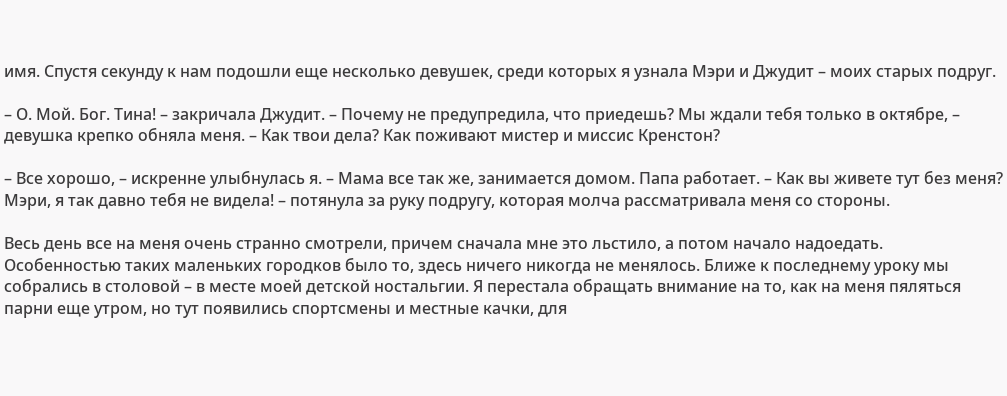имя. Спустя секунду к нам подошли еще несколько девушек, среди которых я узнала Мэри и Джудит – моих старых подруг.

– О. Мой. Бог. Тина! – закричала Джудит. – Почему не предупредила, что приедешь? Мы ждали тебя только в октябре, – девушка крепко обняла меня. – Как твои дела? Как поживают мистер и миссис Кренстон?

– Все хорошо, – искренне улыбнулась я. – Мама все так же, занимается домом. Папа работает. – Как вы живете тут без меня? Мэри, я так давно тебя не видела! – потянула за руку подругу, которая молча рассматривала меня со стороны.

Весь день все на меня очень странно смотрели, причем сначала мне это льстило, а потом начало надоедать. Особенностью таких маленьких городков было то, здесь ничего никогда не менялось. Ближе к последнему уроку мы собрались в столовой – в месте моей детской ностальгии. Я перестала обращать внимание на то, как на меня пяляться парни еще утром, но тут появились спортсмены и местные качки, для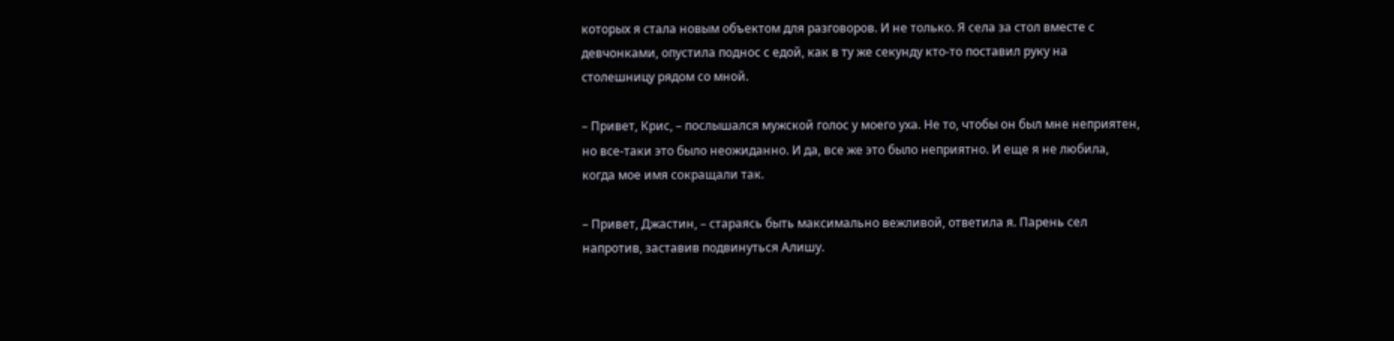которых я стала новым объектом для разговоров. И не только. Я села за стол вместе с девчонками, опустила поднос с едой, как в ту же секунду кто-то поставил руку на столешницу рядом со мной.

– Привет, Крис, – послышался мужской голос у моего уха. Не то, чтобы он был мне неприятен, но все-таки это было неожиданно. И да, все же это было неприятно. И еще я не любила, когда мое имя сокращали так.

– Привет, Джастин, – стараясь быть максимально вежливой, ответила я. Парень сел напротив, заставив подвинуться Алишу.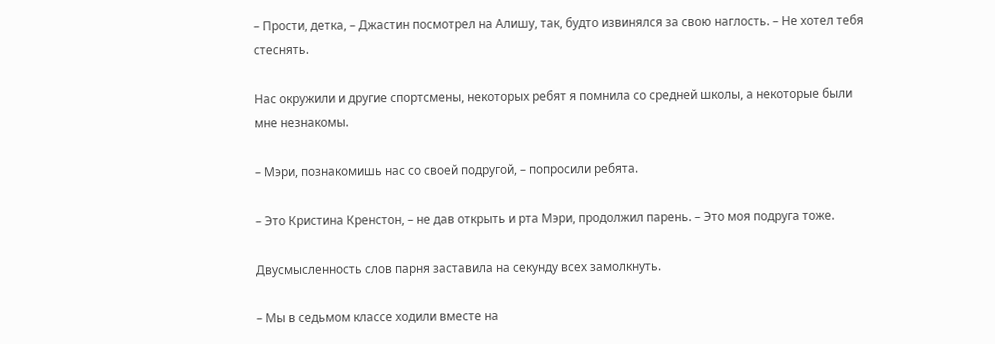– Прости, детка, – Джастин посмотрел на Алишу, так, будто извинялся за свою наглость. – Не хотел тебя стеснять.

Нас окружили и другие спортсмены, некоторых ребят я помнила со средней школы, а некоторые были мне незнакомы.

– Мэри, познакомишь нас со своей подругой, – попросили ребята.

– Это Кристина Кренстон, – не дав открыть и рта Мэри, продолжил парень. – Это моя подруга тоже.

Двусмысленность слов парня заставила на секунду всех замолкнуть.

– Мы в седьмом классе ходили вместе на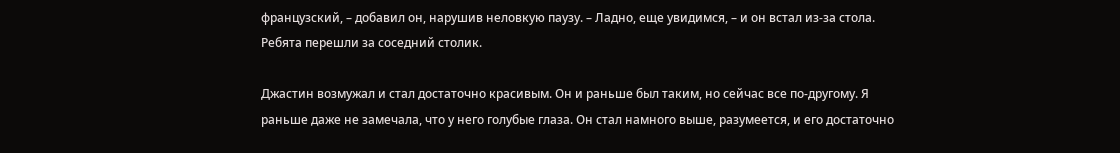французский, – добавил он, нарушив неловкую паузу. – Ладно, еще увидимся, – и он встал из-за стола. Ребята перешли за соседний столик.

Джастин возмужал и стал достаточно красивым. Он и раньше был таким, но сейчас все по-другому. Я раньше даже не замечала, что у него голубые глаза. Он стал намного выше, разумеется, и его достаточно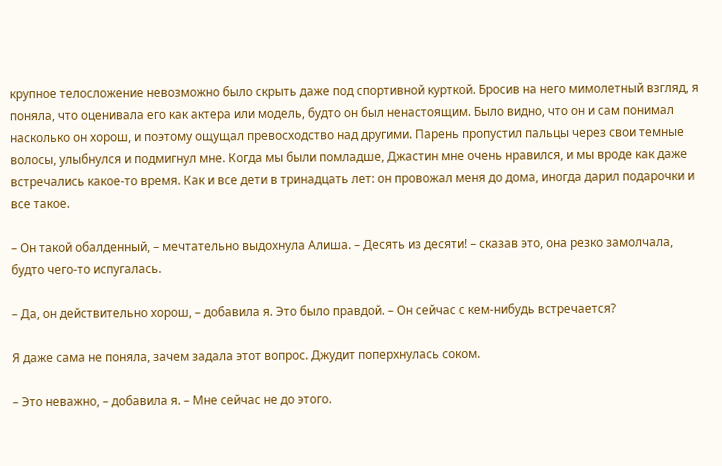крупное телосложение невозможно было скрыть даже под спортивной курткой. Бросив на него мимолетный взгляд, я поняла, что оценивала его как актера или модель, будто он был ненастоящим. Было видно, что он и сам понимал насколько он хорош, и поэтому ощущал превосходство над другими. Парень пропустил пальцы через свои темные волосы, улыбнулся и подмигнул мне. Когда мы были помладше, Джастин мне очень нравился, и мы вроде как даже встречались какое-то время. Как и все дети в тринадцать лет: он провожал меня до дома, иногда дарил подарочки и все такое.

– Он такой обалденный, – мечтательно выдохнула Алиша. – Десять из десяти! – сказав это, она резко замолчала, будто чего-то испугалась.

– Да, он действительно хорош, – добавила я. Это было правдой. – Он сейчас с кем-нибудь встречается?

Я даже сама не поняла, зачем задала этот вопрос. Джудит поперхнулась соком.

– Это неважно, – добавила я. – Мне сейчас не до этого.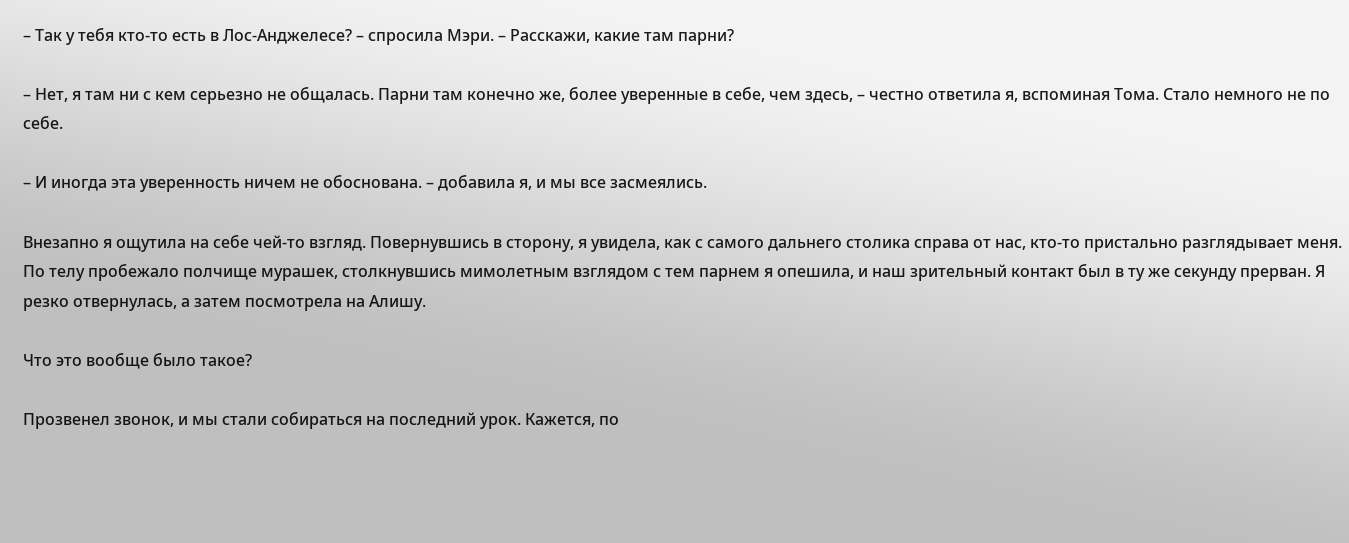– Так у тебя кто-то есть в Лос-Анджелесе? – спросила Мэри. – Расскажи, какие там парни?

– Нет, я там ни с кем серьезно не общалась. Парни там конечно же, более уверенные в себе, чем здесь, – честно ответила я, вспоминая Тома. Стало немного не по себе.

– И иногда эта уверенность ничем не обоснована. – добавила я, и мы все засмеялись.

Внезапно я ощутила на себе чей-то взгляд. Повернувшись в сторону, я увидела, как с самого дальнего столика справа от нас, кто-то пристально разглядывает меня. По телу пробежало полчище мурашек, столкнувшись мимолетным взглядом с тем парнем я опешила, и наш зрительный контакт был в ту же секунду прерван. Я резко отвернулась, а затем посмотрела на Алишу.

Что это вообще было такое?

Прозвенел звонок, и мы стали собираться на последний урок. Кажется, по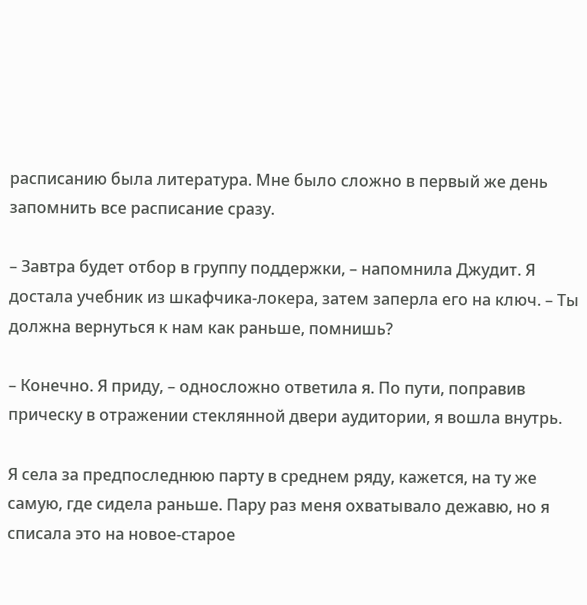расписанию была литература. Мне было сложно в первый же день запомнить все расписание сразу.

– Завтра будет отбор в группу поддержки, – напомнила Джудит. Я достала учебник из шкафчика-локера, затем заперла его на ключ. – Ты должна вернуться к нам как раньше, помнишь?

– Конечно. Я приду, – односложно ответила я. По пути, поправив прическу в отражении стеклянной двери аудитории, я вошла внутрь.

Я села за предпоследнюю парту в среднем ряду, кажется, на ту же самую, где сидела раньше. Пару раз меня охватывало дежавю, но я списала это на новое-старое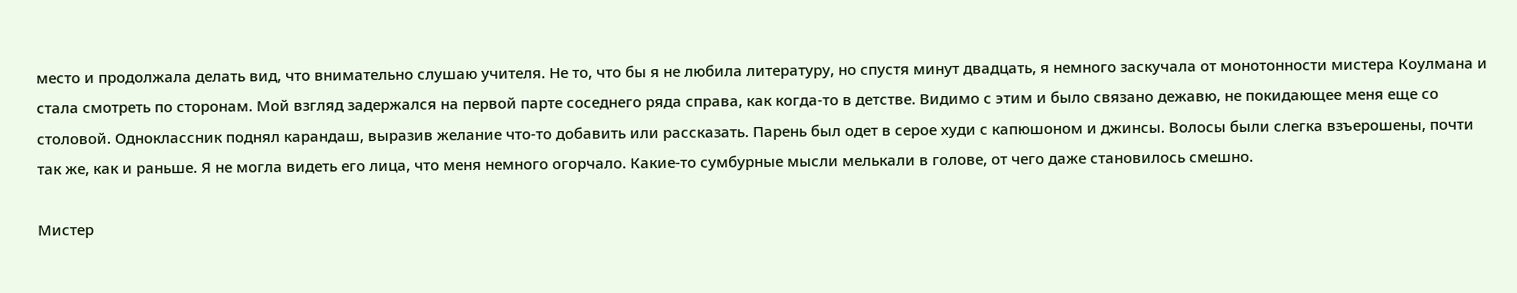место и продолжала делать вид, что внимательно слушаю учителя. Не то, что бы я не любила литературу, но спустя минут двадцать, я немного заскучала от монотонности мистера Коулмана и стала смотреть по сторонам. Мой взгляд задержался на первой парте соседнего ряда справа, как когда-то в детстве. Видимо с этим и было связано дежавю, не покидающее меня еще со столовой. Одноклассник поднял карандаш, выразив желание что-то добавить или рассказать. Парень был одет в серое худи с капюшоном и джинсы. Волосы были слегка взъерошены, почти так же, как и раньше. Я не могла видеть его лица, что меня немного огорчало. Какие-то сумбурные мысли мелькали в голове, от чего даже становилось смешно.

Мистер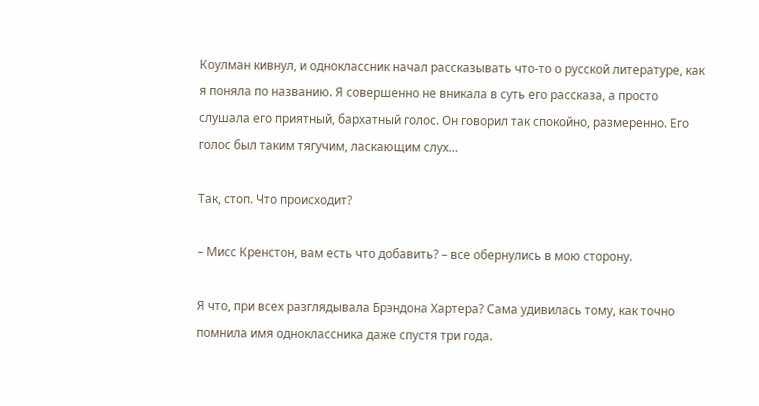Коулман кивнул, и одноклассник начал рассказывать что-то о русской литературе, как я поняла по названию. Я совершенно не вникала в суть его рассказа, а просто слушала его приятный, бархатный голос. Он говорил так спокойно, размеренно. Его голос был таким тягучим, ласкающим слух…

Так, стоп. Что происходит?

– Мисс Кренстон, вам есть что добавить? – все обернулись в мою сторону.

Я что, при всех разглядывала Брэндона Хартера? Сама удивилась тому, как точно помнила имя одноклассника даже спустя три года.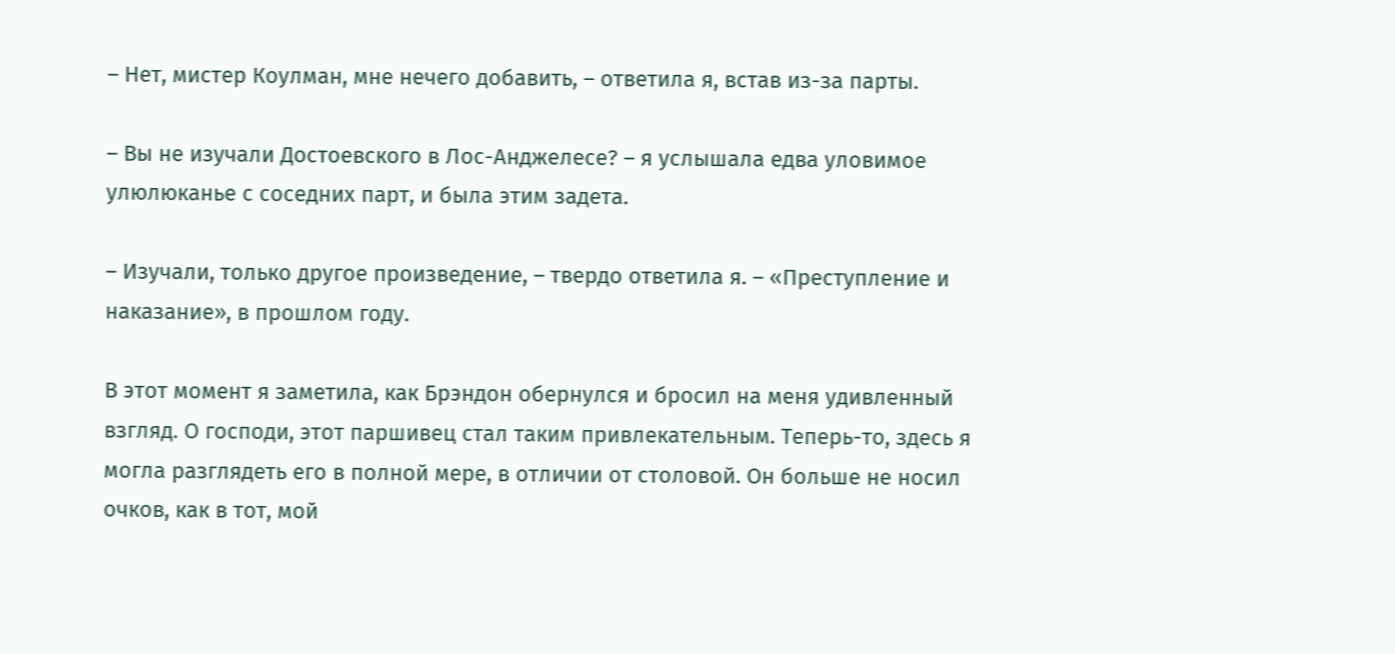– Нет, мистер Коулман, мне нечего добавить, – ответила я, встав из-за парты.

– Вы не изучали Достоевского в Лос-Анджелесе? – я услышала едва уловимое улюлюканье с соседних парт, и была этим задета.

– Изучали, только другое произведение, – твердо ответила я. – «Преступление и наказание», в прошлом году.

В этот момент я заметила, как Брэндон обернулся и бросил на меня удивленный взгляд. О господи, этот паршивец стал таким привлекательным. Теперь-то, здесь я могла разглядеть его в полной мере, в отличии от столовой. Он больше не носил очков, как в тот, мой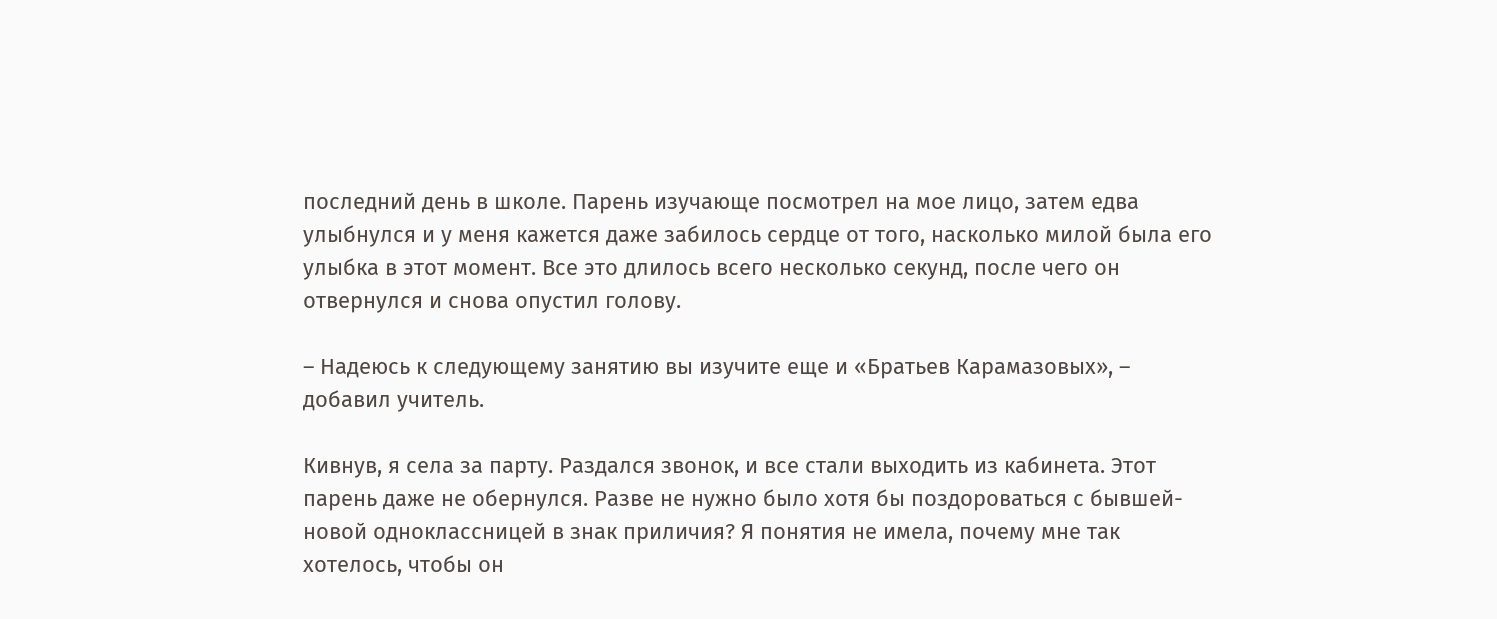последний день в школе. Парень изучающе посмотрел на мое лицо, затем едва улыбнулся и у меня кажется даже забилось сердце от того, насколько милой была его улыбка в этот момент. Все это длилось всего несколько секунд, после чего он отвернулся и снова опустил голову.

– Надеюсь к следующему занятию вы изучите еще и «Братьев Карамазовых», – добавил учитель.

Кивнув, я села за парту. Раздался звонок, и все стали выходить из кабинета. Этот парень даже не обернулся. Разве не нужно было хотя бы поздороваться с бывшей-новой одноклассницей в знак приличия? Я понятия не имела, почему мне так хотелось, чтобы он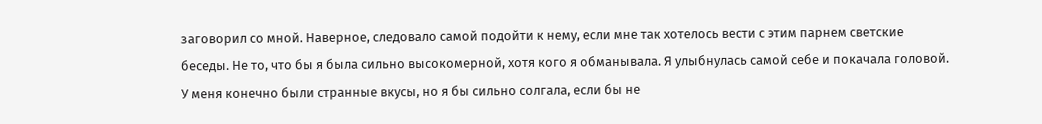заговорил со мной. Наверное, следовало самой подойти к нему, если мне так хотелось вести с этим парнем светские беседы. Не то, что бы я была сильно высокомерной, хотя кого я обманывала. Я улыбнулась самой себе и покачала головой. У меня конечно были странные вкусы, но я бы сильно солгала, если бы не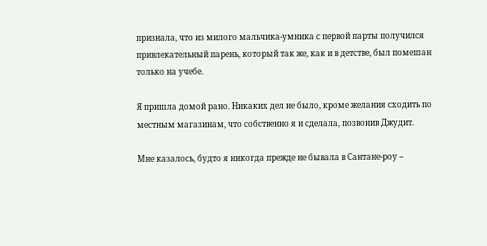признала, что из милого мальчика-умника с первой парты получился привлекательный парень, который так же, как и в детстве, был помешан только на учебе.

Я пришла домой рано. Никаких дел не было, кроме желания сходить по местным магазинам, что собственно я и сделала, позвонив Джудит.

Мне казалось, будто я никогда прежде не бывала в Сантане-роу –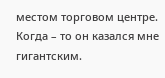местом торговом центре. Когда – то он казался мне гигантским.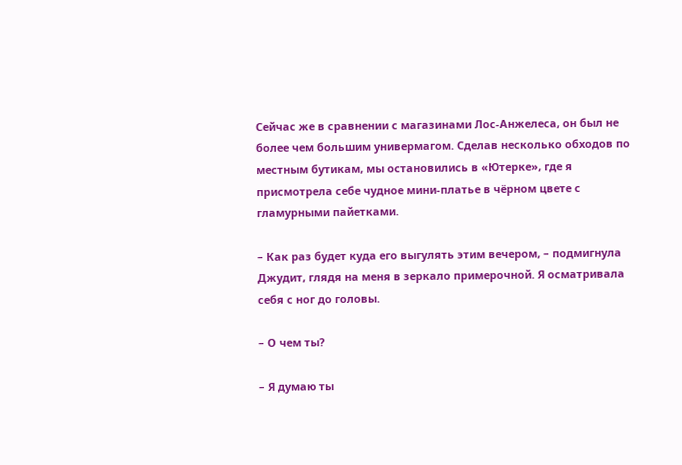Сейчас же в сравнении с магазинами Лос-Анжелеса, он был не более чем большим универмагом. Сделав несколько обходов по местным бутикам, мы остановились в «Ютерке», где я присмотрела себе чудное мини-платье в чёрном цвете с гламурными пайетками.

– Как раз будет куда его выгулять этим вечером, – подмигнула Джудит, глядя на меня в зеркало примерочной. Я осматривала себя с ног до головы.

– О чем ты?

– Я думаю ты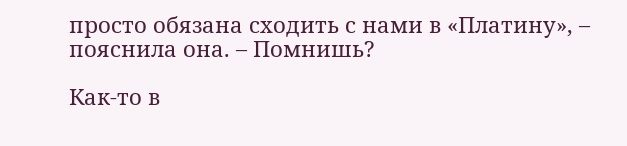просто обязана сходить с нами в «Платину», – пояснила она. – Помнишь?

Как-то в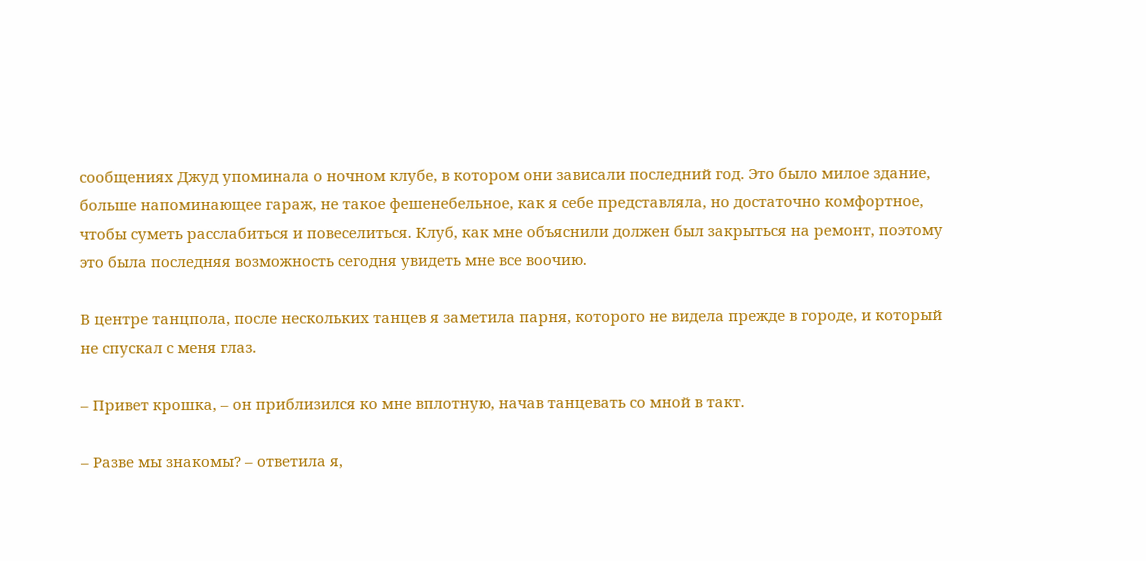сообщениях Джуд упоминала о ночном клубе, в котором они зависали последний год. Это было милое здание, больше напоминающее гараж, не такое фешенебельное, как я себе представляла, но достаточно комфортное, чтобы суметь расслабиться и повеселиться. Клуб, как мне объяснили должен был закрыться на ремонт, поэтому это была последняя возможность сегодня увидеть мне все воочию.

В центре танцпола, после нескольких танцев я заметила парня, которого не видела прежде в городе, и который не спускал с меня глаз.

– Привет крошка, – он приблизился ко мне вплотную, начав танцевать со мной в такт.

– Разве мы знакомы? – ответила я,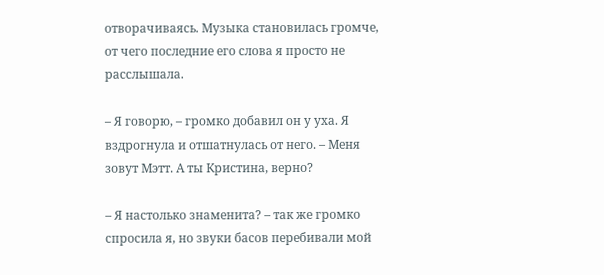отворачиваясь. Музыка становилась громче, от чего последние его слова я просто не расслышала.

– Я говорю, – громко добавил он у уха. Я вздрогнула и отшатнулась от него. – Меня зовут Мэтт. А ты Кристина, верно?

– Я настолько знаменита? – так же громко спросила я, но звуки басов перебивали мой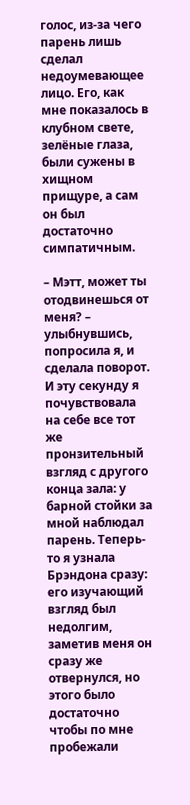голос, из-за чего парень лишь сделал недоумевающее лицо. Его, как мне показалось в клубном свете, зелёные глаза, были сужены в хищном прищуре, а сам он был достаточно симпатичным.

– Мэтт, может ты отодвинешься от меня? – улыбнувшись, попросила я, и сделала поворот. И эту секунду я почувствовала на себе все тот же пронзительный взгляд с другого конца зала: у барной стойки за мной наблюдал парень. Теперь-то я узнала Брэндона сразу: его изучающий взгляд был недолгим, заметив меня он сразу же отвернулся, но этого было достаточно чтобы по мне пробежали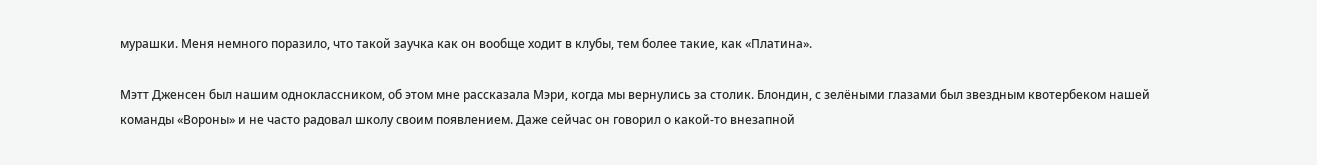мурашки. Меня немного поразило, что такой заучка как он вообще ходит в клубы, тем более такие, как «Платина».

Мэтт Дженсен был нашим одноклассником, об этом мне рассказала Мэри, когда мы вернулись за столик. Блондин, с зелёными глазами был звездным квотербеком нашей команды «Вороны» и не часто радовал школу своим появлением. Даже сейчас он говорил о какой-то внезапной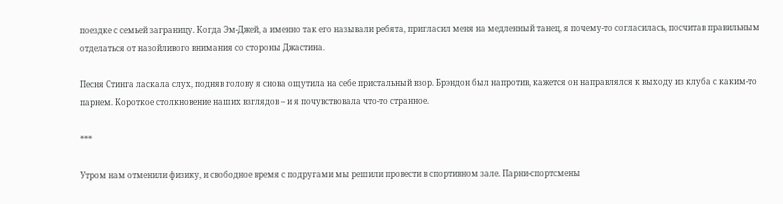поездке с семьей заграницу. Когда Эм-Джей, а именно так его называли ребята, пригласил меня на медленный танец, я почему-то согласилась, посчитав правильным отделаться от назойливого внимания со стороны Джастина.

Песня Стинга ласкала слух, подняв голову я снова ощутила на себе пристальный взор. Брэндон был напротив, кажется он направлялся к выходу из клуба с каким-то парнем. Короткое столкновение наших взглядов – и я почувствовала что-то странное.

***

Утром нам отменили физику, и свободное время с подругами мы решили провести в спортивном зале. Парни-спортсмены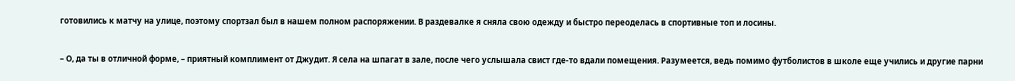готовились к матчу на улице, поэтому спортзал был в нашем полном распоряжении. В раздевалке я сняла свою одежду и быстро переоделась в спортивные топ и лосины.

– О, да ты в отличной форме, – приятный комплимент от Джудит. Я села на шпагат в зале, после чего услышала свист где-то вдали помещения. Разумеется, ведь помимо футболистов в школе еще учились и другие парни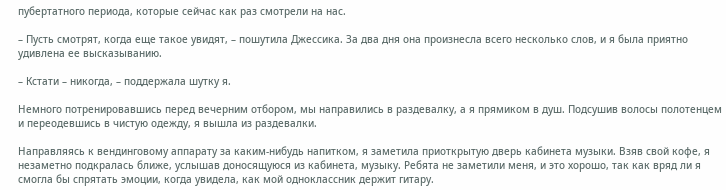пубертатного периода, которые сейчас как раз смотрели на нас.

– Пусть смотрят, когда еще такое увидят, – пошутила Джессика. За два дня она произнесла всего несколько слов, и я была приятно удивлена ее высказыванию.

– Кстати – никогда, – поддержала шутку я.

Немного потренировавшись перед вечерним отбором, мы направились в раздевалку, а я прямиком в душ. Подсушив волосы полотенцем и переодевшись в чистую одежду, я вышла из раздевалки.

Направляясь к вендинговому аппарату за каким-нибудь напитком, я заметила приоткрытую дверь кабинета музыки. Взяв свой кофе, я незаметно подкралась ближе, услышав доносящуюся из кабинета, музыку. Ребята не заметили меня, и это хорошо, так как вряд ли я смогла бы спрятать эмоции, когда увидела, как мой одноклассник держит гитару.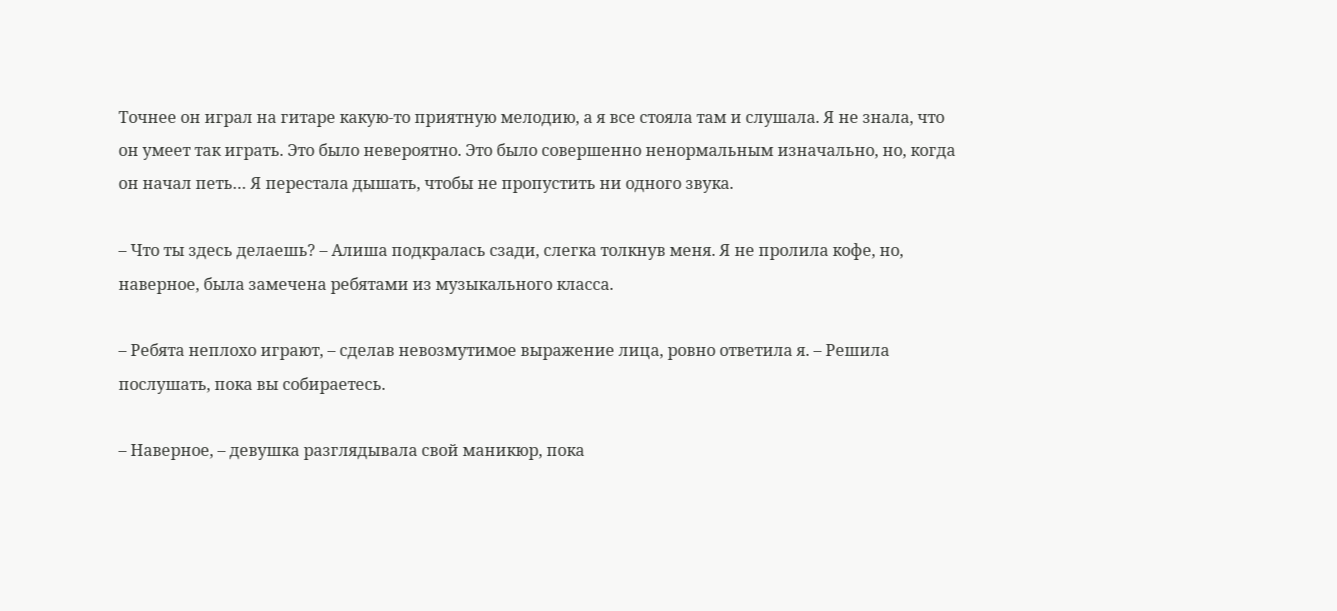Точнее он играл на гитаре какую-то приятную мелодию, а я все стояла там и слушала. Я не знала, что он умеет так играть. Это было невероятно. Это было совершенно ненормальным изначально, но, когда он начал петь… Я перестала дышать, чтобы не пропустить ни одного звука.

– Что ты здесь делаешь? – Алиша подкралась сзади, слегка толкнув меня. Я не пролила кофе, но, наверное, была замечена ребятами из музыкального класса.

– Ребята неплохо играют, – сделав невозмутимое выражение лица, ровно ответила я. – Решила послушать, пока вы собираетесь.

– Наверное, – девушка разглядывала свой маникюр, пока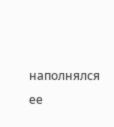наполнялся ее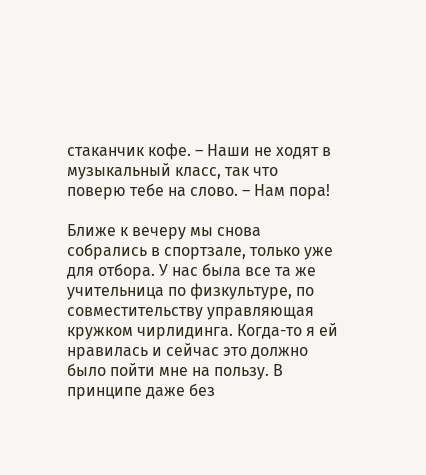стаканчик кофе. – Наши не ходят в музыкальный класс, так что поверю тебе на слово. – Нам пора!

Ближе к вечеру мы снова собрались в спортзале, только уже для отбора. У нас была все та же учительница по физкультуре, по совместительству управляющая кружком чирлидинга. Когда-то я ей нравилась и сейчас это должно было пойти мне на пользу. В принципе даже без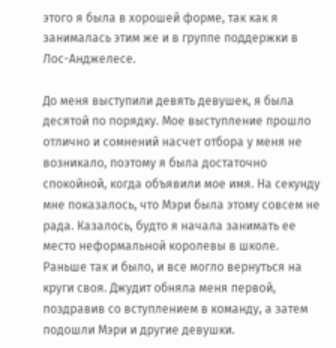этого я была в хорошей форме, так как я занималась этим же и в группе поддержки в Лос-Анджелесе.

До меня выступили девять девушек, я была десятой по порядку. Мое выступление прошло отлично и сомнений насчет отбора у меня не возникало, поэтому я была достаточно спокойной, когда объявили мое имя. На секунду мне показалось, что Мэри была этому совсем не рада. Казалось, будто я начала занимать ее место неформальной королевы в школе. Раньше так и было, и все могло вернуться на круги своя. Джудит обняла меня первой, поздравив со вступлением в команду, а затем подошли Мэри и другие девушки.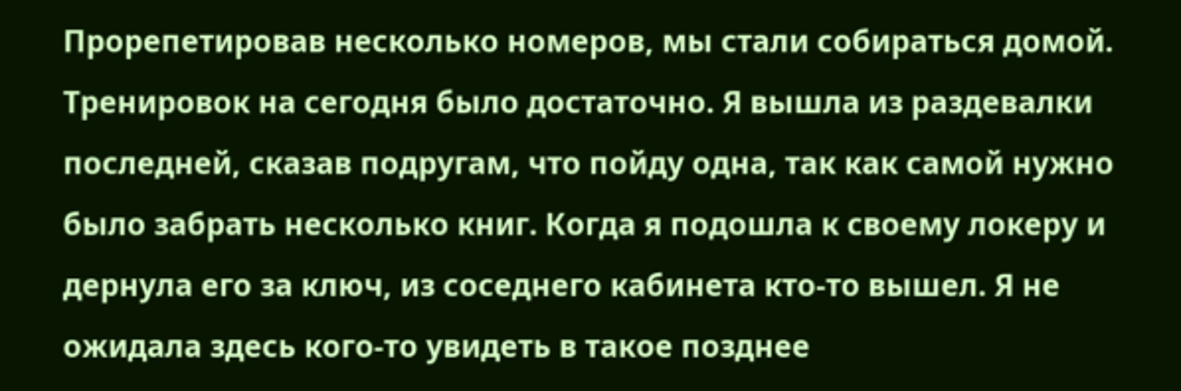Прорепетировав несколько номеров, мы стали собираться домой. Тренировок на сегодня было достаточно. Я вышла из раздевалки последней, сказав подругам, что пойду одна, так как самой нужно было забрать несколько книг. Когда я подошла к своему локеру и дернула его за ключ, из соседнего кабинета кто-то вышел. Я не ожидала здесь кого-то увидеть в такое позднее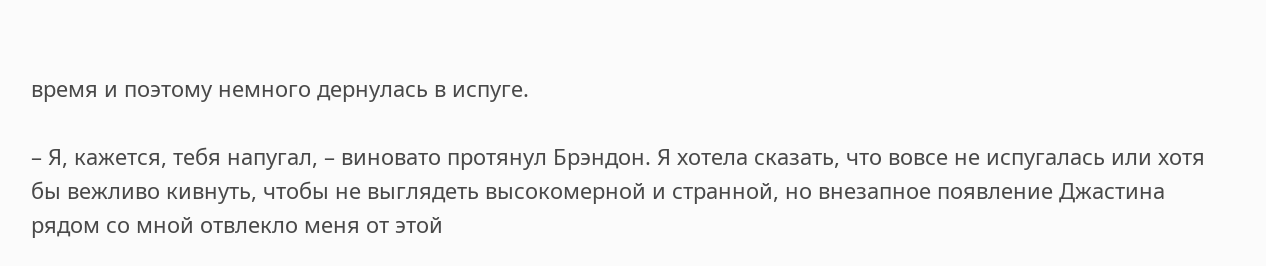время и поэтому немного дернулась в испуге.

– Я, кажется, тебя напугал, – виновато протянул Брэндон. Я хотела сказать, что вовсе не испугалась или хотя бы вежливо кивнуть, чтобы не выглядеть высокомерной и странной, но внезапное появление Джастина рядом со мной отвлекло меня от этой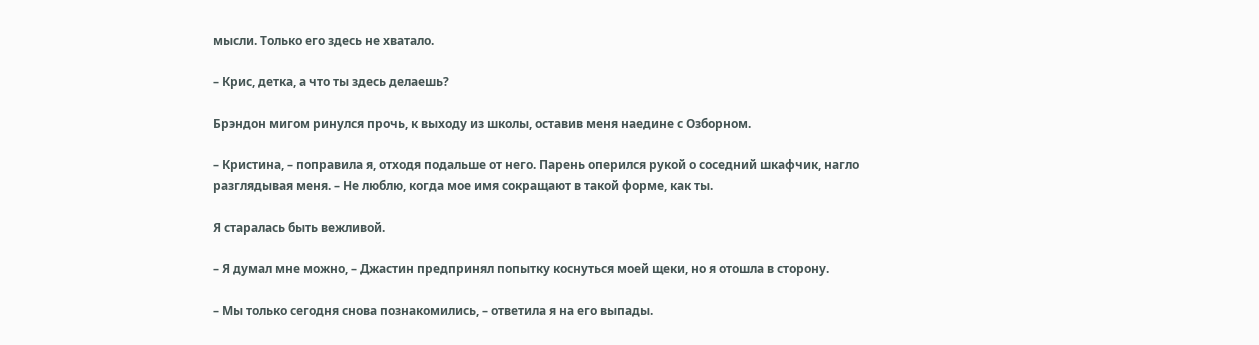мысли. Только его здесь не хватало.

– Крис, детка, а что ты здесь делаешь?

Брэндон мигом ринулся прочь, к выходу из школы, оставив меня наедине с Озборном.

– Кристина, – поправила я, отходя подальше от него. Парень оперился рукой о соседний шкафчик, нагло разглядывая меня. – Не люблю, когда мое имя сокращают в такой форме, как ты.

Я старалась быть вежливой.

– Я думал мне можно, – Джастин предпринял попытку коснуться моей щеки, но я отошла в сторону.

– Мы только сегодня снова познакомились, – ответила я на его выпады.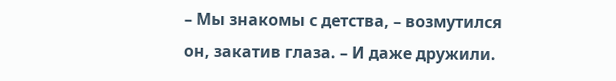– Мы знакомы с детства, – возмутился он, закатив глаза. – И даже дружили.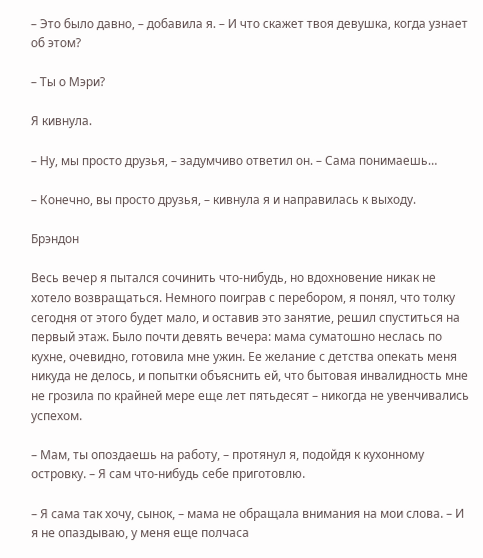– Это было давно, – добавила я. – И что скажет твоя девушка, когда узнает об этом?

– Ты о Мэри?

Я кивнула.

– Ну, мы просто друзья, – задумчиво ответил он. – Сама понимаешь…

– Конечно, вы просто друзья, – кивнула я и направилась к выходу.

Брэндон

Весь вечер я пытался сочинить что-нибудь, но вдохновение никак не хотело возвращаться. Немного поиграв с перебором, я понял, что толку сегодня от этого будет мало, и оставив это занятие, решил спуститься на первый этаж. Было почти девять вечера: мама суматошно неслась по кухне, очевидно, готовила мне ужин. Ее желание с детства опекать меня никуда не делось, и попытки объяснить ей, что бытовая инвалидность мне не грозила по крайней мере еще лет пятьдесят – никогда не увенчивались успехом.

– Мам, ты опоздаешь на работу, – протянул я, подойдя к кухонному островку. – Я сам что-нибудь себе приготовлю.

– Я сама так хочу, сынок, – мама не обращала внимания на мои слова. – И я не опаздываю, у меня еще полчаса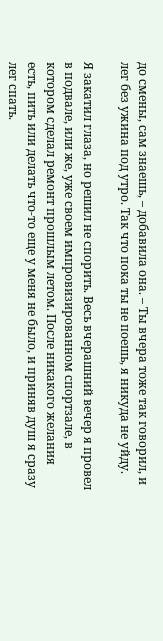до смены, сам знаешь, – добавила она. – Ты вчера тоже так говорил, и лег без ужина под утро. Так что пока ты не поешь, я никуда не уйду.

Я закатил глаза, но решил не спорить. Весь вчерашний вечер я провел в подвале, или же, уже своем импровизированном спортзале, в котором сделал ремонт прошлым летом. После никакого желания есть, пить или делать что-то еще у меня не было, и приняв душ я сразу лег спать.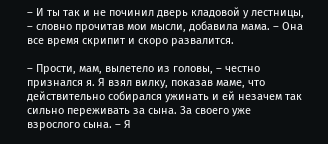– И ты так и не починил дверь кладовой у лестницы, – словно прочитав мои мысли, добавила мама. – Она все время скрипит и скоро развалится.

– Прости, мам, вылетело из головы, – честно признался я. Я взял вилку, показав маме, что действительно собирался ужинать и ей незачем так сильно переживать за сына. За своего уже взрослого сына. – Я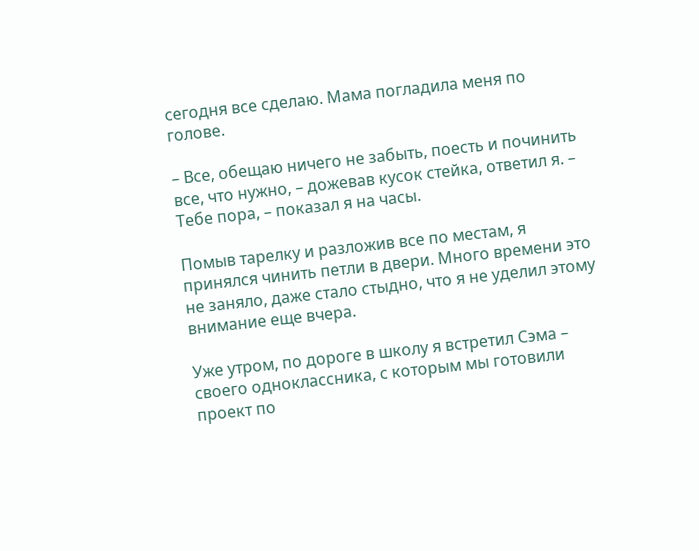сегодня все сделаю. Мама погладила меня по голове.

– Все, обещаю ничего не забыть, поесть и починить все, что нужно, – дожевав кусок стейка, ответил я. – Тебе пора, – показал я на часы.

Помыв тарелку и разложив все по местам, я принялся чинить петли в двери. Много времени это не заняло, даже стало стыдно, что я не уделил этому внимание еще вчера.

Уже утром, по дороге в школу я встретил Сэма – своего одноклассника, с которым мы готовили проект по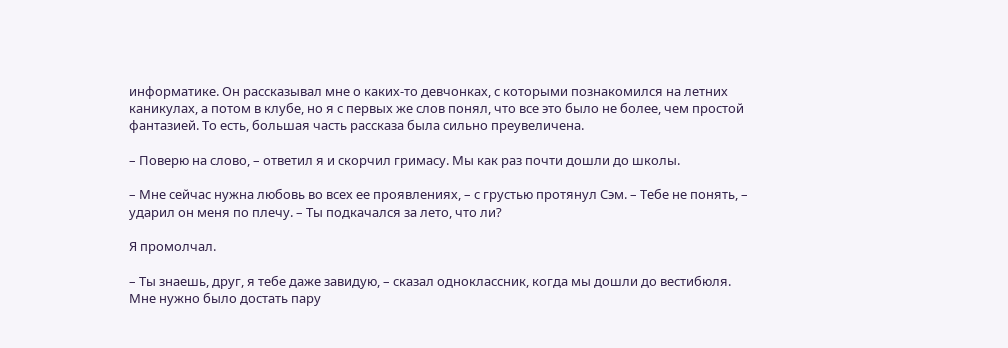информатике. Он рассказывал мне о каких-то девчонках, с которыми познакомился на летних каникулах, а потом в клубе, но я с первых же слов понял, что все это было не более, чем простой фантазией. То есть, большая часть рассказа была сильно преувеличена.

– Поверю на слово, – ответил я и скорчил гримасу. Мы как раз почти дошли до школы.

– Мне сейчас нужна любовь во всех ее проявлениях, – с грустью протянул Сэм. – Тебе не понять, – ударил он меня по плечу. – Ты подкачался за лето, что ли?

Я промолчал.

– Ты знаешь, друг, я тебе даже завидую, – сказал одноклассник, когда мы дошли до вестибюля. Мне нужно было достать пару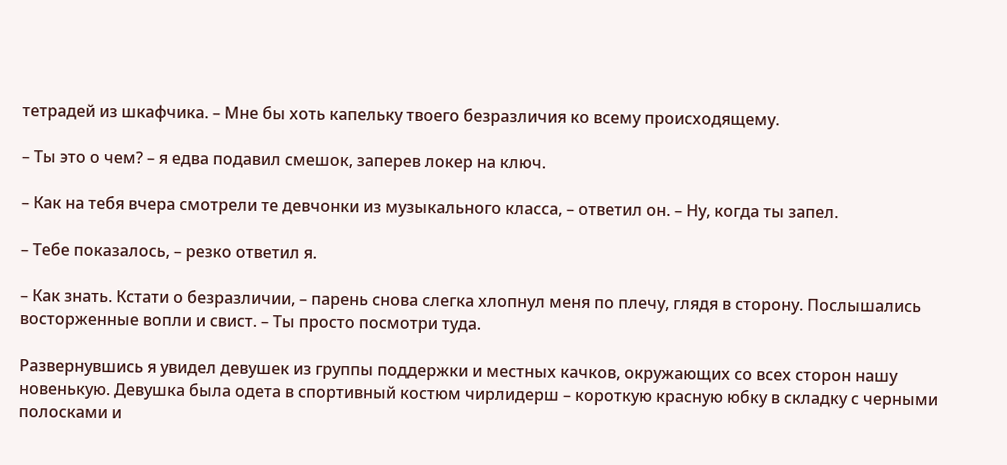тетрадей из шкафчика. – Мне бы хоть капельку твоего безразличия ко всему происходящему.

– Ты это о чем? – я едва подавил смешок, заперев локер на ключ.

– Как на тебя вчера смотрели те девчонки из музыкального класса, – ответил он. – Ну, когда ты запел.

– Тебе показалось, – резко ответил я.

– Как знать. Кстати о безразличии, – парень снова слегка хлопнул меня по плечу, глядя в сторону. Послышались восторженные вопли и свист. – Ты просто посмотри туда.

Развернувшись я увидел девушек из группы поддержки и местных качков, окружающих со всех сторон нашу новенькую. Девушка была одета в спортивный костюм чирлидерш – короткую красную юбку в складку с черными полосками и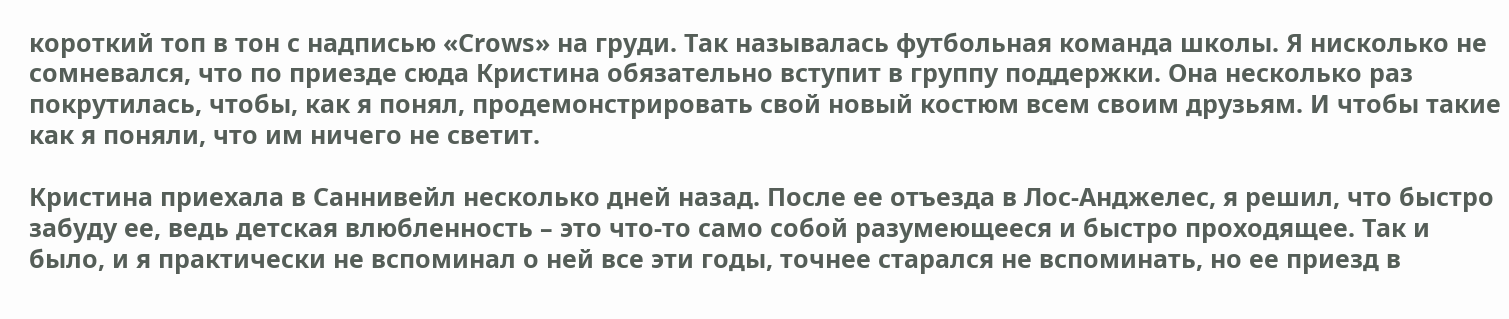короткий топ в тон с надписью «Crows» на груди. Так называлась футбольная команда школы. Я нисколько не сомневался, что по приезде сюда Кристина обязательно вступит в группу поддержки. Она несколько раз покрутилась, чтобы, как я понял, продемонстрировать свой новый костюм всем своим друзьям. И чтобы такие как я поняли, что им ничего не светит.

Кристина приехала в Саннивейл несколько дней назад. После ее отъезда в Лос-Анджелес, я решил, что быстро забуду ее, ведь детская влюбленность – это что-то само собой разумеющееся и быстро проходящее. Так и было, и я практически не вспоминал о ней все эти годы, точнее старался не вспоминать, но ее приезд в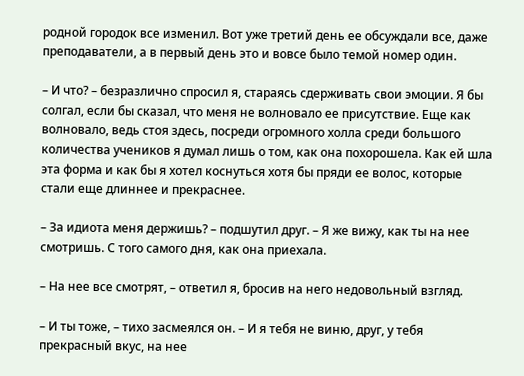родной городок все изменил. Вот уже третий день ее обсуждали все, даже преподаватели, а в первый день это и вовсе было темой номер один.

– И что? – безразлично спросил я, стараясь сдерживать свои эмоции. Я бы солгал, если бы сказал, что меня не волновало ее присутствие. Еще как волновало, ведь стоя здесь, посреди огромного холла среди большого количества учеников я думал лишь о том, как она похорошела. Как ей шла эта форма и как бы я хотел коснуться хотя бы пряди ее волос, которые стали еще длиннее и прекраснее.

– За идиота меня держишь? – подшутил друг. – Я же вижу, как ты на нее смотришь. С того самого дня, как она приехала.

– На нее все смотрят, – ответил я, бросив на него недовольный взгляд.

– И ты тоже, – тихо засмеялся он. – И я тебя не виню, друг, у тебя прекрасный вкус, на нее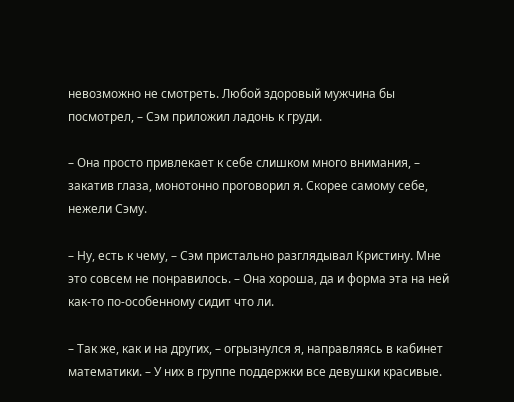невозможно не смотреть. Любой здоровый мужчина бы посмотрел, – Сэм приложил ладонь к груди.

– Она просто привлекает к себе слишком много внимания, – закатив глаза, монотонно проговорил я. Скорее самому себе, нежели Сэму.

– Ну, есть к чему, – Сэм пристально разглядывал Кристину. Мне это совсем не понравилось. – Она хороша, да и форма эта на ней как-то по-особенному сидит что ли.

– Так же, как и на других, – огрызнулся я, направляясь в кабинет математики. – У них в группе поддержки все девушки красивые.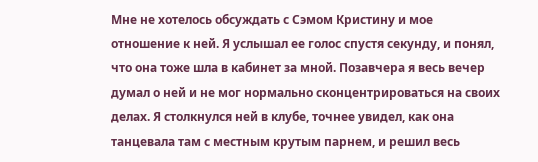Мне не хотелось обсуждать с Сэмом Кристину и мое отношение к ней. Я услышал ее голос спустя секунду, и понял, что она тоже шла в кабинет за мной. Позавчера я весь вечер думал о ней и не мог нормально сконцентрироваться на своих делах. Я столкнулся ней в клубе, точнее увидел, как она танцевала там с местным крутым парнем, и решил весь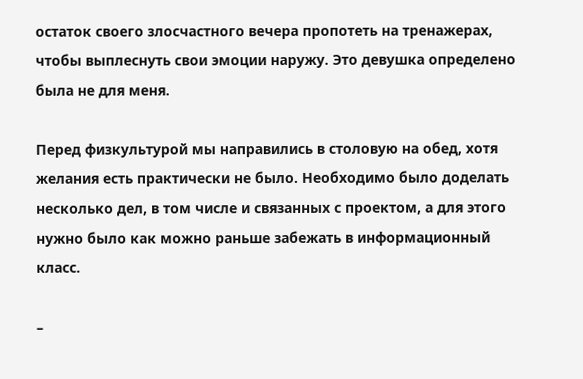остаток своего злосчастного вечера пропотеть на тренажерах, чтобы выплеснуть свои эмоции наружу. Это девушка определено была не для меня.

Перед физкультурой мы направились в столовую на обед, хотя желания есть практически не было. Необходимо было доделать несколько дел, в том числе и связанных с проектом, а для этого нужно было как можно раньше забежать в информационный класс.

–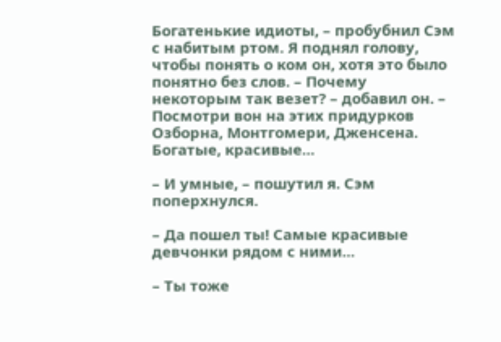Богатенькие идиоты, – пробубнил Сэм с набитым ртом. Я поднял голову, чтобы понять о ком он, хотя это было понятно без слов. – Почему некоторым так везет? – добавил он. – Посмотри вон на этих придурков Озборна, Монтгомери, Дженсена. Богатые, красивые…

– И умные, – пошутил я. Сэм поперхнулся.

– Да пошел ты! Самые красивые девчонки рядом с ними…

– Ты тоже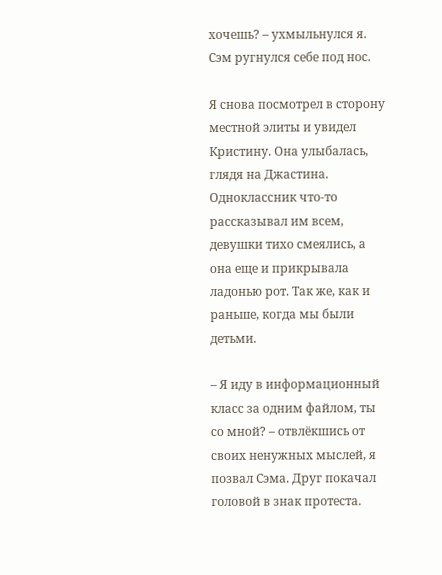хочешь? – ухмыльнулся я. Сэм ругнулся себе под нос.

Я снова посмотрел в сторону местной элиты и увидел Кристину. Она улыбалась, глядя на Джастина. Одноклассник что-то рассказывал им всем, девушки тихо смеялись, а она еще и прикрывала ладонью рот. Так же, как и раньше, когда мы были детьми.

– Я иду в информационный класс за одним файлом, ты со мной? – отвлёкшись от своих ненужных мыслей, я позвал Сэма. Друг покачал головой в знак протеста.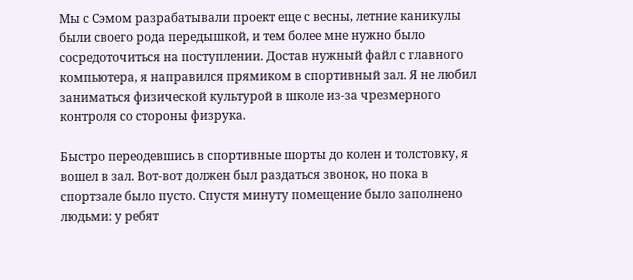Мы с Сэмом разрабатывали проект еще с весны, летние каникулы были своего рода передышкой, и тем более мне нужно было сосредоточиться на поступлении. Достав нужный файл с главного компьютера, я направился прямиком в спортивный зал. Я не любил заниматься физической культурой в школе из-за чрезмерного контроля со стороны физрука.

Быстро переодевшись в спортивные шорты до колен и толстовку, я вошел в зал. Вот-вот должен был раздаться звонок, но пока в спортзале было пусто. Спустя минуту помещение было заполнено людьми: у ребят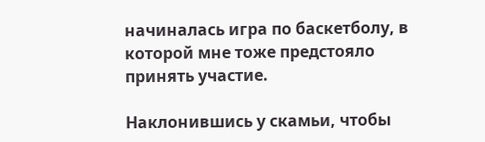начиналась игра по баскетболу, в которой мне тоже предстояло принять участие.

Наклонившись у скамьи, чтобы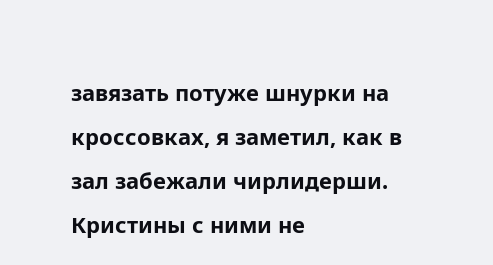завязать потуже шнурки на кроссовках, я заметил, как в зал забежали чирлидерши. Кристины с ними не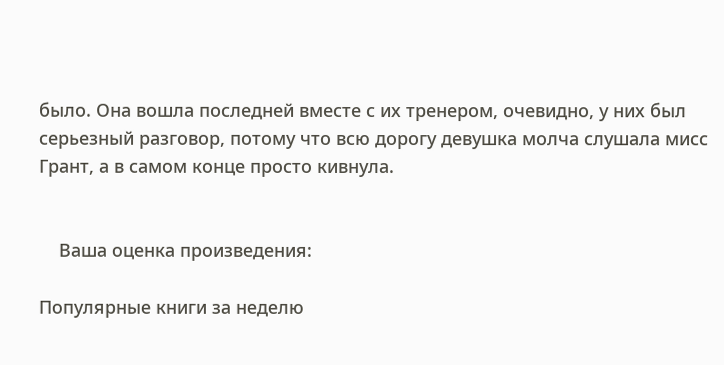было. Она вошла последней вместе с их тренером, очевидно, у них был серьезный разговор, потому что всю дорогу девушка молча слушала мисс Грант, а в самом конце просто кивнула.


    Ваша оценка произведения:

Популярные книги за неделю